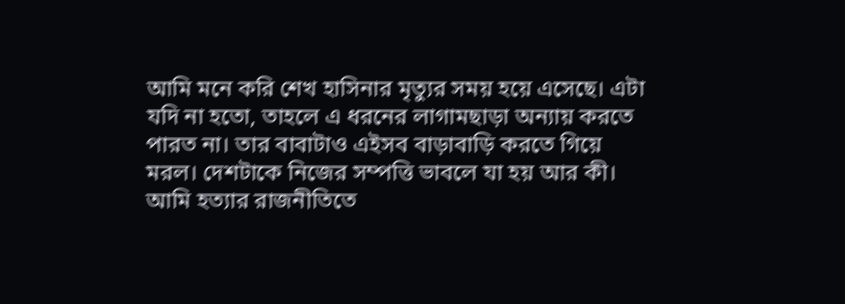আমি মনে করি শেখ হাসিনার মৃত্যুর সময় হয়ে এসেছে। এটা যদি না হতো, তাহলে এ ধরনের লাগামছাড়া অন্যায় করতে পারত না। তার বাবাটাও এইসব বাড়াবাড়ি করতে গিয়ে মরল। দেশটাকে নিজের সম্পত্তি ভাবলে যা হয় আর কী। আমি হত্যার রাজনীতিতে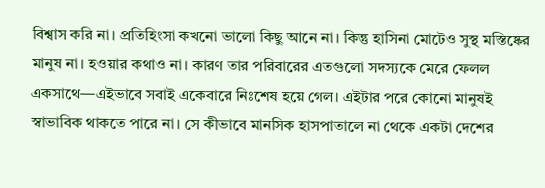বিশ্বাস করি না। প্রতিহিংসা কখনো ভালো কিছু আনে না। কিন্তু হাসিনা মোটেও সুস্থ মস্তিষ্কের মানুষ না। হওয়ার কথাও না। কারণ তার পরিবারের এতগুলো সদস্যকে মেরে ফেলল একসাথে—এইভাবে সবাই একেবারে নিঃশেষ হয়ে গেল। এইটার পরে কোনো মানুষই স্বাভাবিক থাকতে পারে না। সে কীভাবে মানসিক হাসপাতালে না থেকে একটা দেশের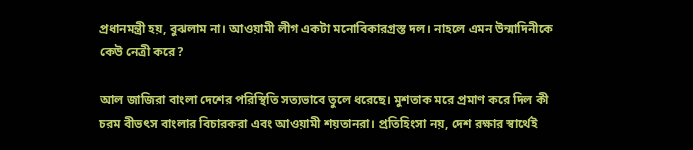প্রধানমন্ত্রী হয়, বুঝলাম না। আওয়ামী লীগ একটা মনোবিকারগ্রস্ত দল। নাহলে এমন উন্মাদিনীকে কেউ নেত্রী করে?

আল জাজিরা বাংলা দেশের পরিস্থিতি সত্যভাবে তুলে ধরেছে। মুশতাক মরে প্রমাণ করে দিল কী চরম বীভৎস বাংলার বিচারকরা এবং আওয়ামী শয়তানরা। প্রতিহিংসা নয়, দেশ রক্ষার স্বার্থেই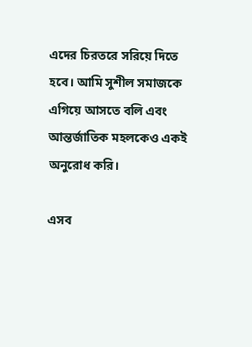এদের চিরতরে সরিয়ে দিতে হবে। আমি সুশীল সমাজকে এগিয়ে আসতে বলি এবং আন্তর্জাতিক মহলকেও একই অনুরোধ করি।

এসব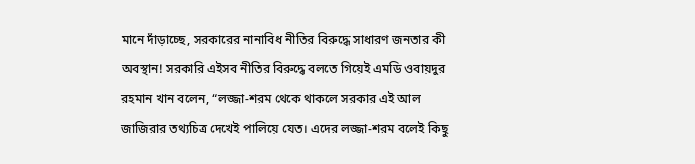মানে দাঁড়াচ্ছে, সরকারের নানাবিধ নীতির বিরুদ্ধে সাধারণ জনতার কী অবস্থান! সরকারি এইসব নীতির বিরুদ্ধে বলতে গিয়েই এমডি ওবায়দুর রহমান খান বলেন, “লজ্জা-শরম থেকে থাকলে সরকার এই আল জাজিরার তথ্যচিত্র দেখেই পালিয়ে যেত। এদের লজ্জা-শরম বলেই কিছু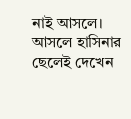নাই আসলে। আসলে হাসিনার ছেলেই দেখেন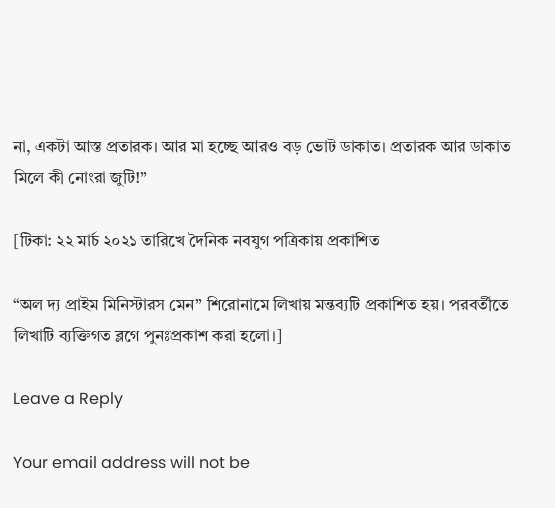না, একটা আস্ত প্রতারক। আর মা হচ্ছে আরও বড় ভোট ডাকাত। প্রতারক আর ডাকাত মিলে কী নোংরা জুটি!”

[টিকা: ২২ মার্চ ২০২১ তারিখে দৈনিক নবযুগ পত্রিকায় প্রকাশিত

“অল দ্য প্রাইম মিনিস্টারস মেন” শিরোনামে লিখায় মন্তব্যটি প্রকাশিত হয়। পরবর্তীতে লিখাটি ব্যক্তিগত ব্লগে পুনঃপ্রকাশ করা হলো।]

Leave a Reply

Your email address will not be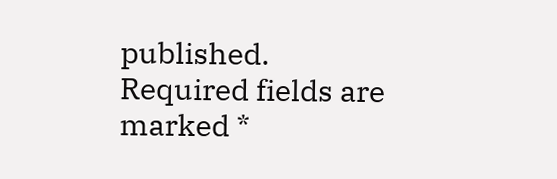published. Required fields are marked *